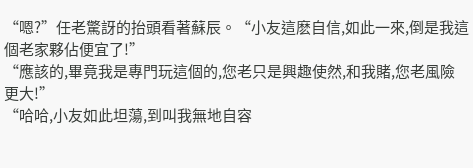“嗯?”任老驚訝的抬頭看著蘇辰。“小友這麽自信,如此一來,倒是我這個老家夥佔便宜了!”
“應該的,畢竟我是專門玩這個的,您老只是興趣使然,和我賭,您老風險更大!”
“哈哈,小友如此坦蕩,到叫我無地自容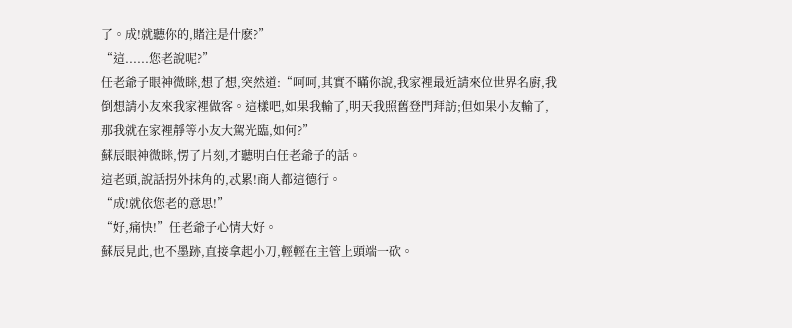了。成!就聽你的,賭注是什麽?”
“這......您老說呢?”
任老爺子眼神微眯,想了想,突然道:“呵呵,其實不瞞你說,我家裡最近請來位世界名廚,我倒想請小友來我家裡做客。這樣吧,如果我輸了,明天我照舊登門拜訪;但如果小友輸了,那我就在家裡靜等小友大駕光臨,如何?”
蘇辰眼神微眯,愣了片刻,才聽明白任老爺子的話。
這老頭,說話拐外抹角的,忒累!商人都這德行。
“成!就依您老的意思!”
“好,痛快!”任老爺子心情大好。
蘇辰見此,也不墨跡,直接拿起小刀,輕輕在主管上頭端一砍。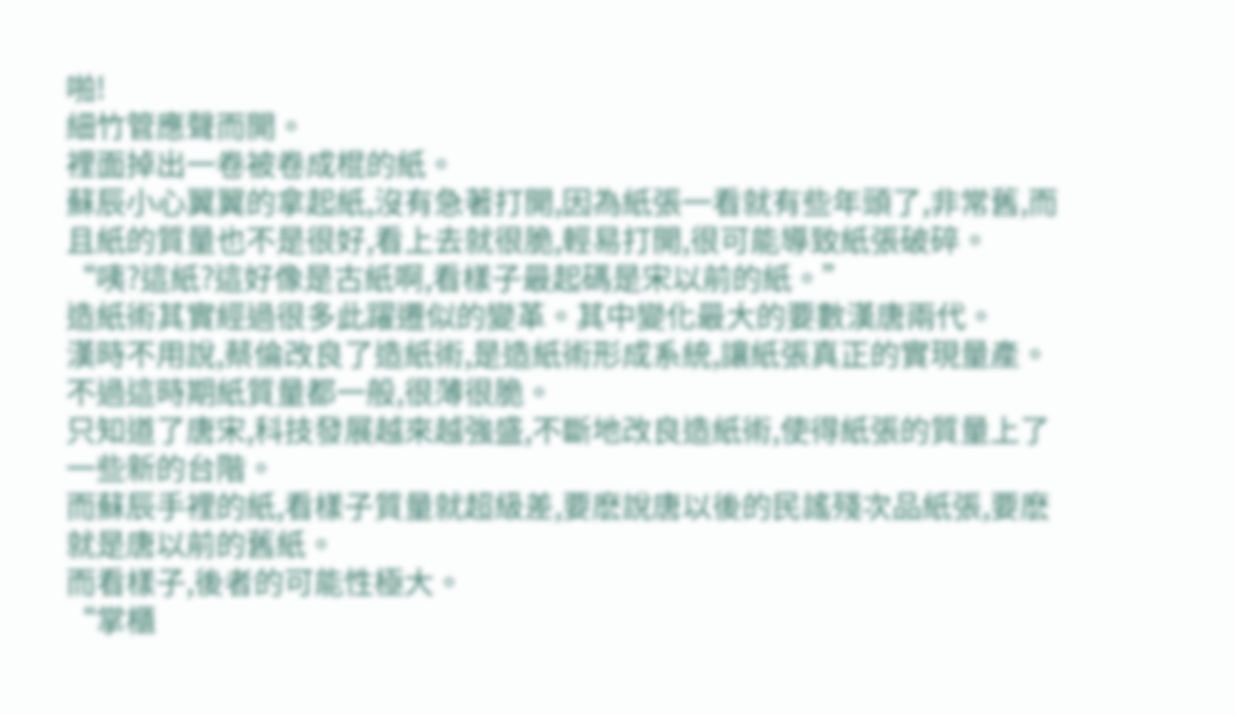啪!
細竹管應聲而開。
裡面掉出一卷被卷成棍的紙。
蘇辰小心翼翼的拿起紙,沒有急著打開,因為紙張一看就有些年頭了,非常舊,而且紙的質量也不是很好,看上去就很脆,輕易打開,很可能導致紙張破碎。
“咦?這紙?這好像是古紙啊,看樣子最起碼是宋以前的紙。”
造紙術其實經過很多此躍遷似的變革。其中變化最大的要數漢唐兩代。
漢時不用說,蔡倫改良了造紙術,是造紙術形成系統,讓紙張真正的實現量產。
不過這時期紙質量都一般,很薄很脆。
只知道了唐宋,科技發展越來越強盛,不斷地改良造紙術,使得紙張的質量上了一些新的台階。
而蘇辰手裡的紙,看樣子質量就超級差,要麽說唐以後的民謠殘次品紙張,要麽就是唐以前的舊紙。
而看樣子,後者的可能性極大。
“掌櫃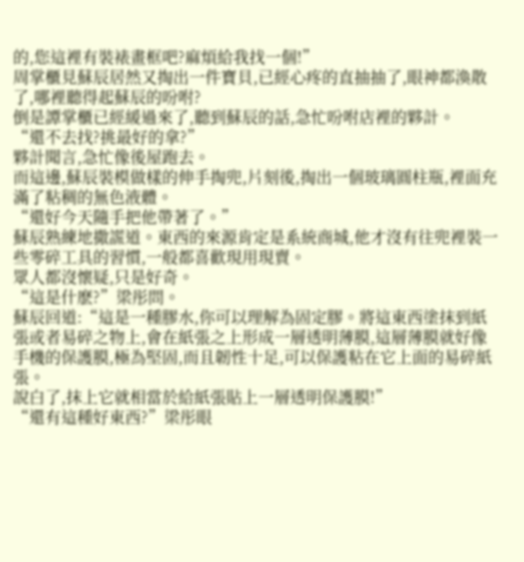的,您這裡有裝裱畫框吧?麻煩給我找一個!”
周掌櫃見蘇辰居然又掏出一件寶貝,已經心疼的直抽抽了,眼神都渙散了,哪裡聽得起蘇辰的吩咐?
倒是譚掌櫃已經緩過來了,聽到蘇辰的話,急忙吩咐店裡的夥計。
“還不去找?挑最好的拿?”
夥計聞言,急忙像後屋跑去。
而這邊,蘇辰裝模做樣的伸手掏兜,片刻後,掏出一個玻璃圓柱瓶,裡面充滿了粘稠的無色液體。
“還好今天隨手把他帶著了。”
蘇辰熟練地撒謊道。東西的來源肯定是系統商城,他才沒有往兜裡裝一些零碎工具的習慣,一般都喜歡現用現賣。
眾人都沒懷疑,只是好奇。
“這是什麽?”梁彤問。
蘇辰回道:“這是一種膠水,你可以理解為固定膠。將這東西塗抹到紙張或者易碎之物上,會在紙張之上形成一層透明薄膜,這層薄膜就好像手機的保護膜,極為堅固,而且韌性十足,可以保護粘在它上面的易碎紙張。
說白了,抹上它就相當於給紙張貼上一層透明保護膜!”
“還有這種好東西?”梁彤眼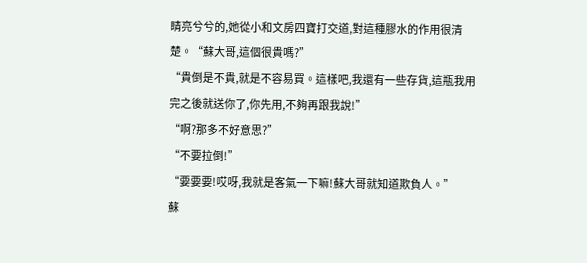睛亮兮兮的,她從小和文房四寶打交道,對這種膠水的作用很清楚。“蘇大哥,這個很貴嗎?”
“貴倒是不貴,就是不容易買。這樣吧,我還有一些存貨,這瓶我用完之後就送你了,你先用,不夠再跟我說!”
“啊?那多不好意思?”
“不要拉倒!”
“要要要!哎呀,我就是客氣一下嘛!蘇大哥就知道欺負人。”
蘇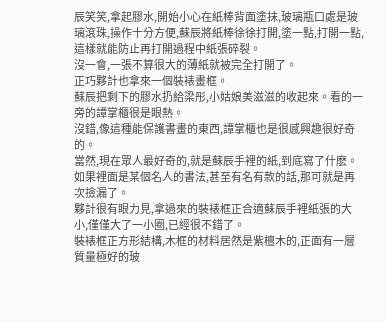辰笑笑,拿起膠水,開始小心在紙棒背面塗抹,玻璃瓶口處是玻璃滾珠,操作十分方便,蘇辰將紙棒徐徐打開,塗一點,打開一點,這樣就能防止再打開過程中紙張碎裂。
沒一會,一張不算很大的薄紙就被完全打開了。
正巧夥計也拿來一個裝裱畫框。
蘇辰把剩下的膠水扔給梁彤,小姑娘美滋滋的收起來。看的一旁的譚掌櫃很是眼熱。
沒錯,像這種能保護書畫的東西,譚掌櫃也是很感興趣很好奇的。
當然,現在眾人最好奇的,就是蘇辰手裡的紙,到底寫了什麽。
如果裡面是某個名人的書法,甚至有名有款的話,那可就是再次撿漏了。
夥計很有眼力見,拿過來的裝裱框正合適蘇辰手裡紙張的大小,僅僅大了一小圈,已經很不錯了。
裝裱框正方形結構,木框的材料居然是紫檀木的,正面有一層質量極好的玻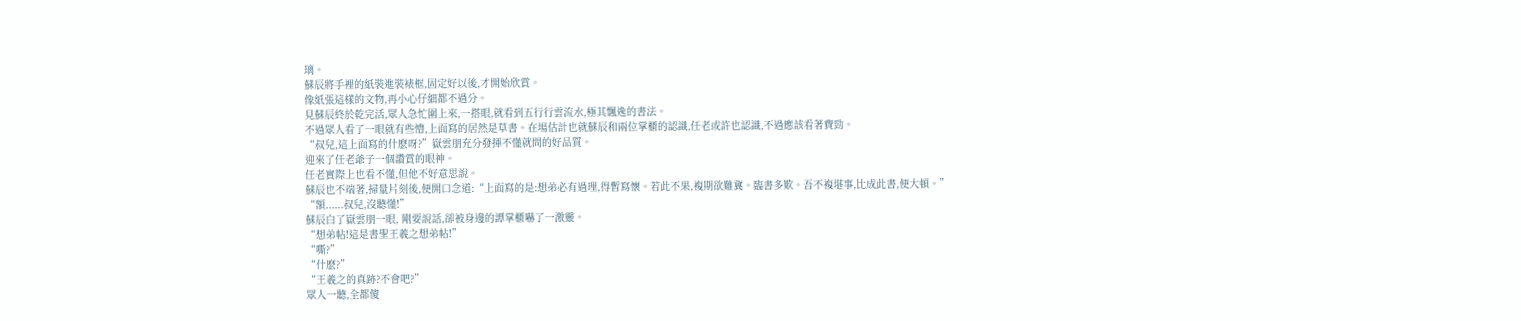璃。
蘇辰將手裡的紙裝進裝裱框,固定好以後,才開始欣賞。
像紙張這樣的文物,再小心仔細都不過分。
見蘇辰終於乾完活,眾人急忙圍上來,一搭眼,就看到五行行雲流水,極其飄逸的書法。
不過眾人看了一眼就有些懵,上面寫的居然是草書。在場估計也就蘇辰和兩位掌櫃的認識,任老或許也認識,不過應該看著費勁。
“叔兒,這上面寫的什麽呀?”嶽雲朋充分發揮不懂就問的好品質。
迎來了任老爺子一個讚賞的眼神。
任老實際上也看不懂,但他不好意思說。
蘇辰也不端著,掃量片刻後,便開口念道:“上面寫的是:想弟必有過理,得暫寫懷。若此不果,複期欲難冀。臨書多歎。吾不複堪事,比成此書,便大頓。”
“額......叔兒,沒聽懂!”
蘇辰白了嶽雲朋一眼, 剛要說話,卻被身邊的譚掌櫃嚇了一激靈。
“想弟帖!這是書聖王羲之想弟帖!”
“嘶?”
“什麽?”
“王羲之的真跡?不會吧?”
眾人一聽,全都傻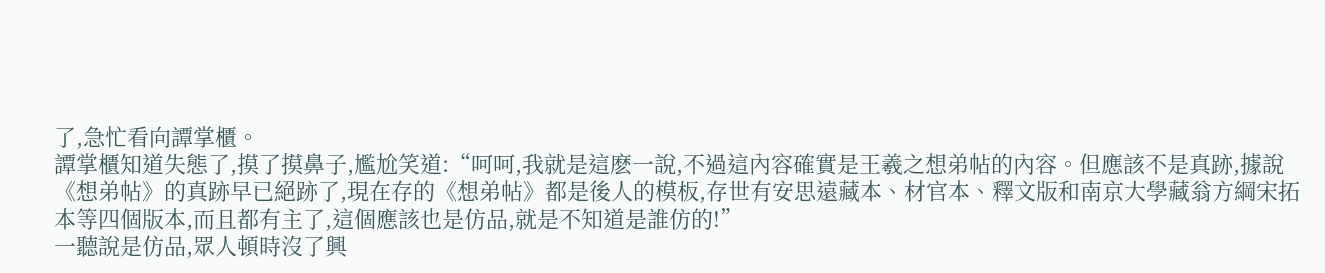了,急忙看向譚掌櫃。
譚掌櫃知道失態了,摸了摸鼻子,尷尬笑道:“呵呵,我就是這麽一說,不過這內容確實是王羲之想弟帖的內容。但應該不是真跡,據說《想弟帖》的真跡早已絕跡了,現在存的《想弟帖》都是後人的模板,存世有安思遠藏本、材官本、釋文版和南京大學藏翁方綱宋拓本等四個版本,而且都有主了,這個應該也是仿品,就是不知道是誰仿的!”
一聽說是仿品,眾人頓時沒了興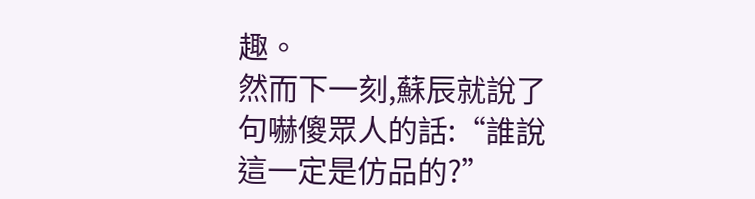趣。
然而下一刻,蘇辰就說了句嚇傻眾人的話:“誰說這一定是仿品的?”